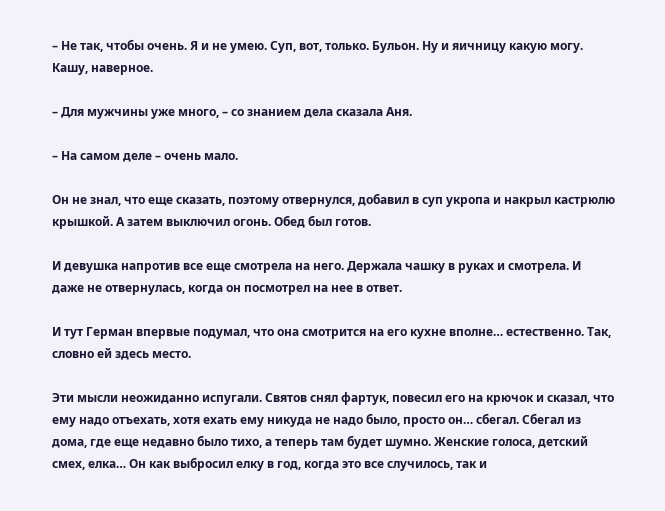– Не так, чтобы очень. Я и не умею. Суп, вот, только. Бульон. Ну и яичницу какую могу. Кашу, наверное.

– Для мужчины уже много, – со знанием дела сказала Аня.

– На самом деле – очень мало.

Он не знал, что еще сказать, поэтому отвернулся, добавил в суп укропа и накрыл кастрюлю крышкой. А затем выключил огонь. Обед был готов.

И девушка напротив все еще смотрела на него. Держала чашку в руках и смотрела. И даже не отвернулась, когда он посмотрел на нее в ответ.

И тут Герман впервые подумал, что она смотрится на его кухне вполне… естественно. Так, словно ей здесь место.

Эти мысли неожиданно испугали. Святов снял фартук, повесил его на крючок и сказал, что ему надо отъехать, хотя ехать ему никуда не надо было, просто он… сбегал. Сбегал из дома, где еще недавно было тихо, а теперь там будет шумно. Женские голоса, детский смех, елка… Он как выбросил елку в год, когда это все случилось, так и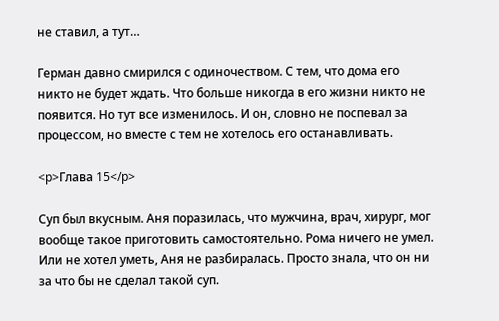не ставил, а тут…

Герман давно смирился с одиночеством. С тем, что дома его никто не будет ждать. Что больше никогда в его жизни никто не появится. Но тут все изменилось. И он, словно не поспевал за процессом, но вместе с тем не хотелось его останавливать.

<p>Глава 15</p>

Суп был вкусным. Аня поразилась, что мужчина, врач, хирург, мог вообще такое приготовить самостоятельно. Рома ничего не умел. Или не хотел уметь, Аня не разбиралась. Просто знала, что он ни за что бы не сделал такой суп.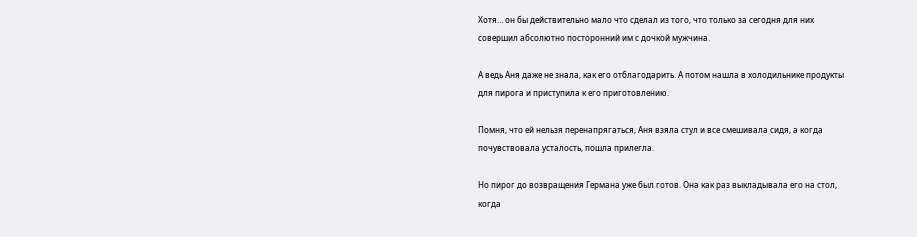Хотя… он бы действительно мало что сделал из того, что только за сегодня для них совершил абсолютно посторонний им с дочкой мужчина.

А ведь Аня даже не знала, как его отблагодарить. А потом нашла в холодильнике продукты для пирога и приступила к его приготовлению.

Помня, что ей нельзя перенапрягаться, Аня взяла стул и все смешивала сидя, а когда почувствовала усталость, пошла прилегла.

Но пирог до возвращения Германа уже был готов. Она как раз выкладывала его на стол, когда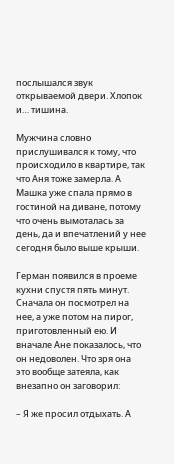послышался звук открываемой двери. Хлопок и… тишина.

Мужчина словно прислушивался к тому, что происходило в квартире, так что Аня тоже замерла. А Машка уже спала прямо в гостиной на диване, потому что очень вымоталась за день, да и впечатлений у нее сегодня было выше крыши.

Герман появился в проеме кухни спустя пять минут. Сначала он посмотрел на нее, а уже потом на пирог, приготовленный ею. И вначале Ане показалось, что он недоволен. Что зря она это вообще затеяла, как внезапно он заговорил:

– Я же просил отдыхать. А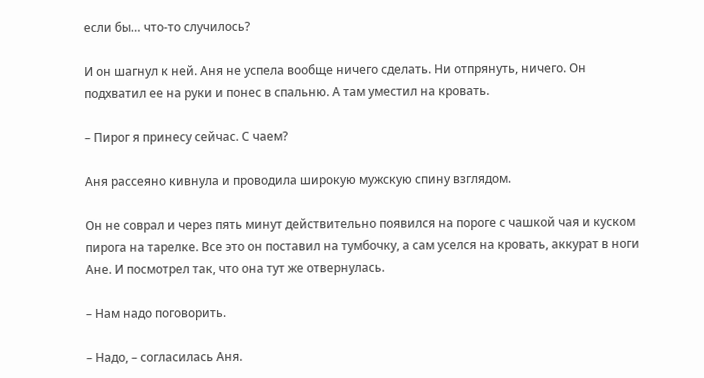если бы… что-то случилось?

И он шагнул к ней. Аня не успела вообще ничего сделать. Ни отпрянуть, ничего. Он подхватил ее на руки и понес в спальню. А там уместил на кровать.

– Пирог я принесу сейчас. С чаем?

Аня рассеяно кивнула и проводила широкую мужскую спину взглядом.

Он не соврал и через пять минут действительно появился на пороге с чашкой чая и куском пирога на тарелке. Все это он поставил на тумбочку, а сам уселся на кровать, аккурат в ноги Ане. И посмотрел так, что она тут же отвернулась.

– Нам надо поговорить.

– Надо, – согласилась Аня.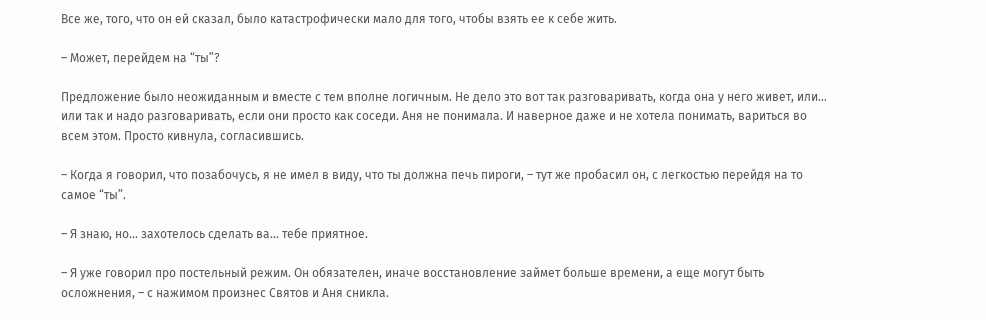Все же, того, что он ей сказал, было катастрофически мало для того, чтобы взять ее к себе жить.

– Может, перейдем на “ты”?

Предложение было неожиданным и вместе с тем вполне логичным. Не дело это вот так разговаривать, когда она у него живет, или… или так и надо разговаривать, если они просто как соседи. Аня не понимала. И наверное даже и не хотела понимать, вариться во всем этом. Просто кивнула, согласившись.

– Когда я говорил, что позабочусь, я не имел в виду, что ты должна печь пироги, – тут же пробасил он, с легкостью перейдя на то самое “ты”.

– Я знаю, но… захотелось сделать ва… тебе приятное.

– Я уже говорил про постельный режим. Он обязателен, иначе восстановление займет больше времени, а еще могут быть осложнения, – с нажимом произнес Святов и Аня сникла.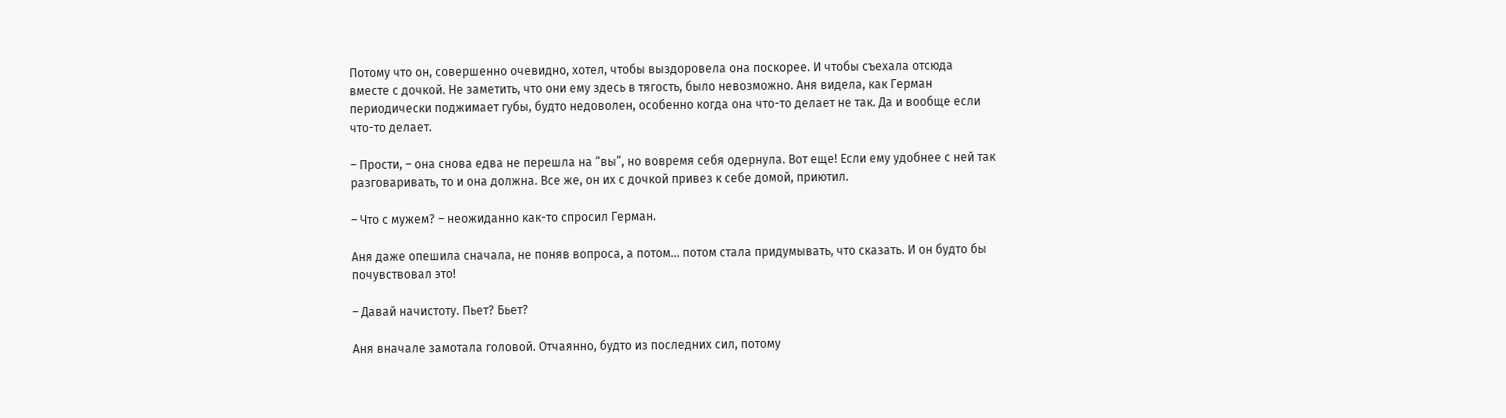Потому что он, совершенно очевидно, хотел, чтобы выздоровела она поскорее. И чтобы съехала отсюда вместе с дочкой. Не заметить, что они ему здесь в тягость, было невозможно. Аня видела, как Герман периодически поджимает губы, будто недоволен, особенно когда она что-то делает не так. Да и вообще если что-то делает.

– Прости, – она снова едва не перешла на “вы”, но вовремя себя одернула. Вот еще! Если ему удобнее с ней так разговаривать, то и она должна. Все же, он их с дочкой привез к себе домой, приютил.

– Что с мужем? – неожиданно как-то спросил Герман.

Аня даже опешила сначала, не поняв вопроса, а потом… потом стала придумывать, что сказать. И он будто бы почувствовал это!

– Давай начистоту. Пьет? Бьет?

Аня вначале замотала головой. Отчаянно, будто из последних сил, потому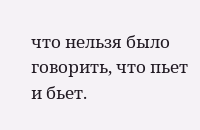что нельзя было говорить, что пьет и бьет.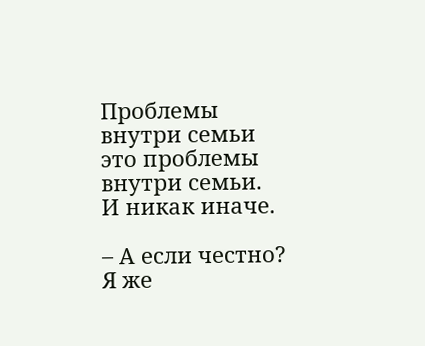Проблемы внутри семьи это проблемы внутри семьи. И никак иначе.

– А если честно? Я же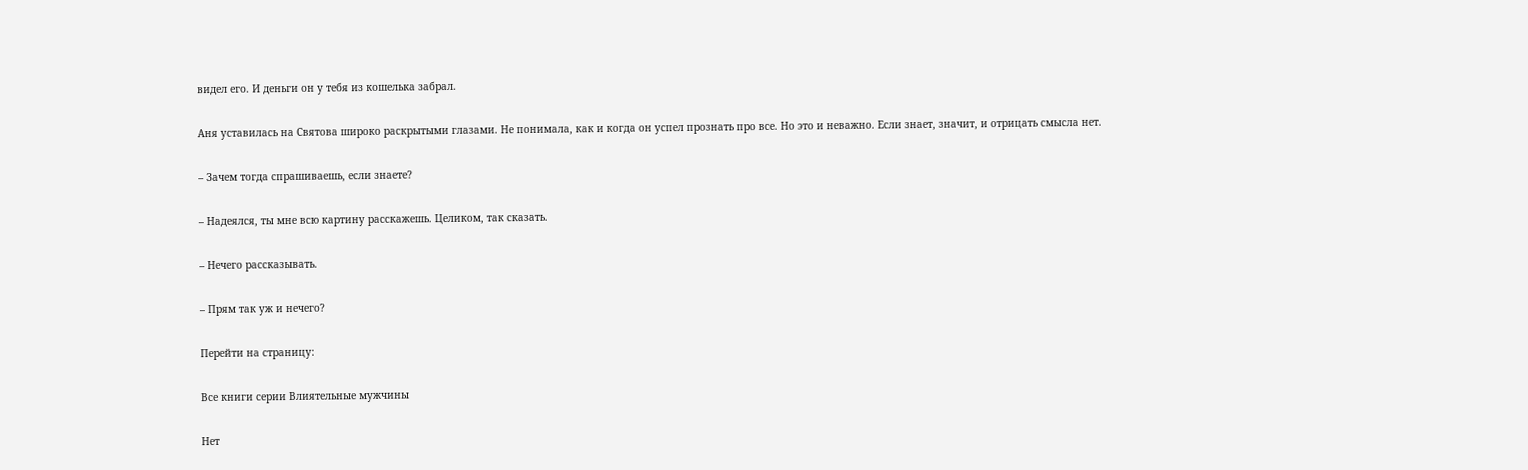видел его. И деньги он у тебя из кошелька забрал.

Аня уставилась на Святова широко раскрытыми глазами. Не понимала, как и когда он успел прознать про все. Но это и неважно. Если знает, значит, и отрицать смысла нет.

– Зачем тогда спрашиваешь, если знаете?

– Надеялся, ты мне всю картину расскажешь. Целиком, так сказать.

– Нечего рассказывать.

– Прям так уж и нечего?

Перейти на страницу:

Все книги серии Влиятельные мужчины

Нет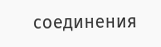соединения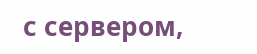с сервером,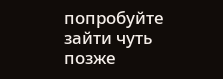попробуйте зайти чуть позже